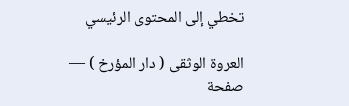تخطي إلى المحتوى الرئيسي

العروة الوثقى ( دار المؤرخ ) — صفحة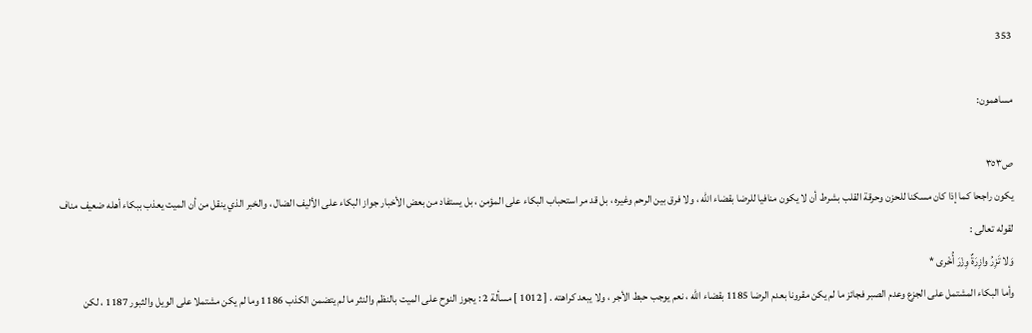353

مساهمون:

ص٣٥٣
يكون راجحا كما إذا كان مسكنا للحزن وحرقة القلب بشرط أن لا يكون منافيا للرضا بقضاء اللّه ، ولا فرق بين الرحم وغيره ، بل قد مر استحباب البكاء على المؤمن ، بل يستفاد من بعض الأخبار جواز البكاء على الأليف الضال ، والخبر الذي ينقل من أن الميت يعذب ببكاء أهله ضعيف مناف لقوله تعالى :
وَلا تَزِرُ وازِرَةٌ وِزْرَ أُخْرى *
وأما البكاء المشتمل على الجزع وعدم الصبر فجائز ما لم يكن مقرونا بعدم الرضا 1185 بقضاء اللّه ، نعم يوجب حبط الأجر ، ولا يبعد كراهته . [ 1012 ] مسألة 2 : يجوز النوح على الميت بالنظم والنثر ما لم يتضمن الكذب 1186 وما لم يكن مشتملا على الويل والثبور 1187 ، لكن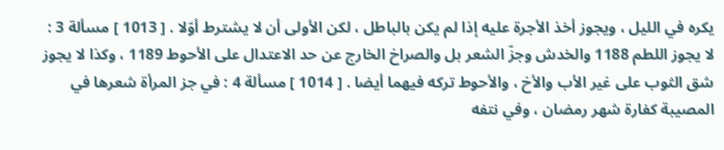يكره في الليل ، ويجوز أخذ الأجرة عليه إذا لم يكن بالباطل ، لكن الأولى أن لا يشترط أوّلا . [ 1013 ] مسألة 3 : لا يجوز اللطم 1188 والخدش وجزّ الشعر بل والصراخ الخارج عن حد الاعتدال على الأحوط 1189 ، وكذا لا يجوز شق الثوب على غير الأب والأخ ، والأحوط تركه فيهما أيضا . [ 1014 ] مسألة 4 : في جز المرأة شعرها في المصيبة كفارة شهر رمضان ، وفي نتفه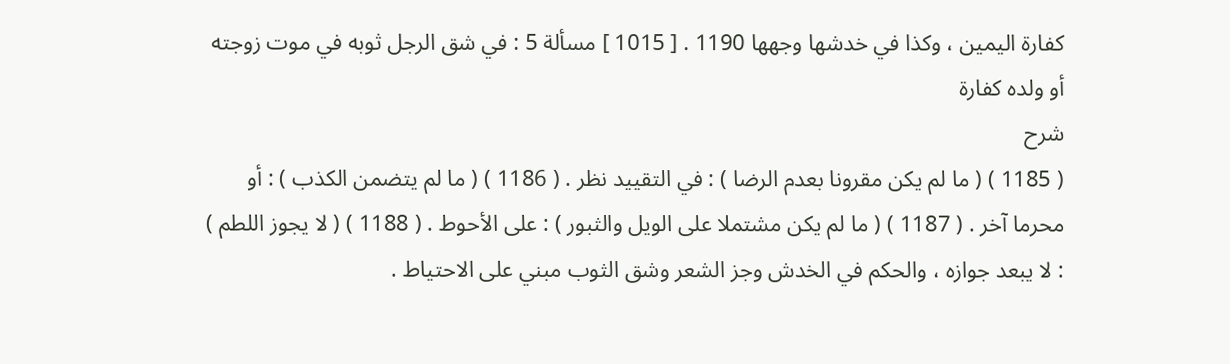كفارة اليمين ، وكذا في خدشها وجهها 1190 . [ 1015 ] مسألة 5 : في شق الرجل ثوبه في موت زوجته أو ولده كفارة
شرح
( 1185 ) ( ما لم يكن مقرونا بعدم الرضا ) : في التقييد نظر . ( 1186 ) ( ما لم يتضمن الكذب ) : أو محرما آخر . ( 1187 ) ( ما لم يكن مشتملا على الويل والثبور ) : على الأحوط . ( 1188 ) ( لا يجوز اللطم ) : لا يبعد جوازه ، والحكم في الخدش وجز الشعر وشق الثوب مبني على الاحتياط .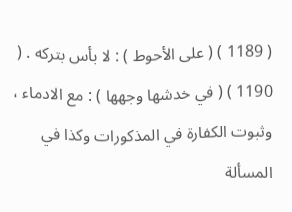( 1189 ) ( على الأحوط ) : لا بأس بتركه . ( 1190 ) ( في خدشها وجهها ) : مع الادماء ، وثبوت الكفارة في المذكورات وكذا في المسألة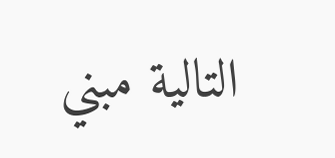التالية مبني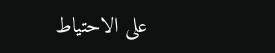على الاحتياط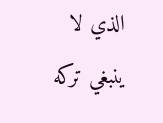الذي لا ينبغي تركه